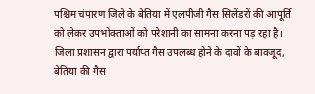पश्चिम चंपारण जिले के बेतिया में एलपीजी गैस सिलेंडरों की आपूर्ति को लेकर उपभोक्ताओं को परेशानी का सामना करना पड़ रहा है। जिला प्रशासन द्वारा पर्याप्त गैस उपलब्ध होने के दावों के बावजूद, बेतिया की गैस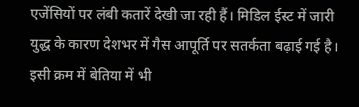एजेंसियों पर लंबी कतारें देखी जा रही हैं। मिडिल ईस्ट में जारी युद्ध के कारण देशभर में गैस आपूर्ति पर सतर्कता बढ़ाई गई है। इसी क्रम में बेतिया में भी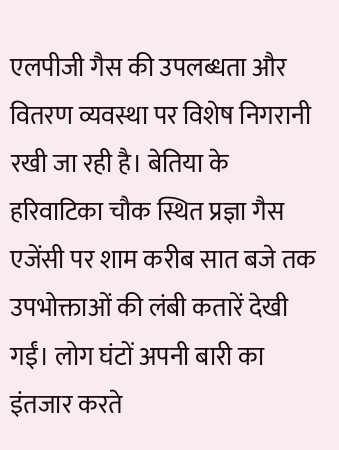एलपीजी गैस की उपलब्धता और वितरण व्यवस्था पर विशेष निगरानी रखी जा रही है। बेतिया के हरिवाटिका चौक स्थित प्रज्ञा गैस एजेंसी पर शाम करीब सात बजे तक उपभोक्ताओं की लंबी कतारें देखी गईं। लोग घंटों अपनी बारी का इंतजार करते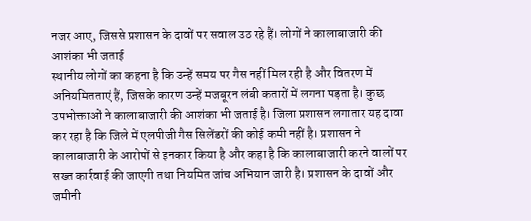नजर आए, जिससे प्रशासन के दावों पर सवाल उठ रहे हैं। लोगों ने कालाबाजारी की आशंका भी जताई
स्थानीय लोगों का कहना है कि उन्हें समय पर गैस नहीं मिल रही है और वितरण में अनियमितताएं हैं, जिसके कारण उन्हें मजबूरन लंबी कतारों में लगना पड़ता है। कुछ उपभोक्ताओं ने कालाबाजारी की आशंका भी जताई है। जिला प्रशासन लगातार यह दावा कर रहा है कि जिले में एलपीजी गैस सिलेंडरों की कोई कमी नहीं है। प्रशासन ने कालाबाजारी के आरोपों से इनकार किया है और कहा है कि कालाबाजारी करने वालों पर सख्त कार्रवाई की जाएगी तथा नियमित जांच अभियान जारी है। प्रशासन के दावों और जमीनी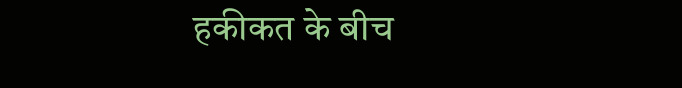हकीकत के बीच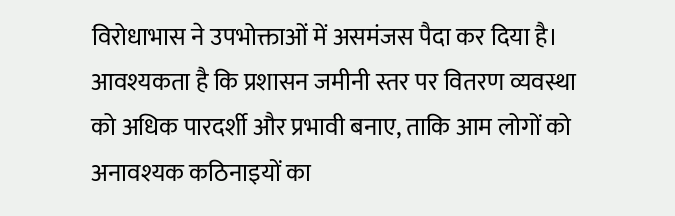विरोधाभास ने उपभोक्ताओं में असमंजस पैदा कर दिया है। आवश्यकता है कि प्रशासन जमीनी स्तर पर वितरण व्यवस्था को अधिक पारदर्शी और प्रभावी बनाए, ताकि आम लोगों को अनावश्यक कठिनाइयों का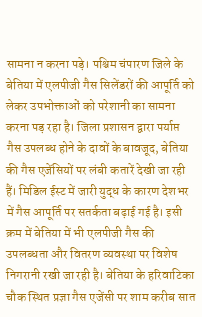सामना न करना पड़े। पश्चिम चंपारण जिले के बेतिया में एलपीजी गैस सिलेंडरों की आपूर्ति को लेकर उपभोक्ताओं को परेशानी का सामना करना पड़ रहा है। जिला प्रशासन द्वारा पर्याप्त गैस उपलब्ध होने के दावों के बावजूद, बेतिया की गैस एजेंसियों पर लंबी कतारें देखी जा रही हैं। मिडिल ईस्ट में जारी युद्ध के कारण देशभर में गैस आपूर्ति पर सतर्कता बढ़ाई गई है। इसी क्रम में बेतिया में भी एलपीजी गैस की उपलब्धता और वितरण व्यवस्था पर विशेष निगरानी रखी जा रही है। बेतिया के हरिवाटिका चौक स्थित प्रज्ञा गैस एजेंसी पर शाम करीब सात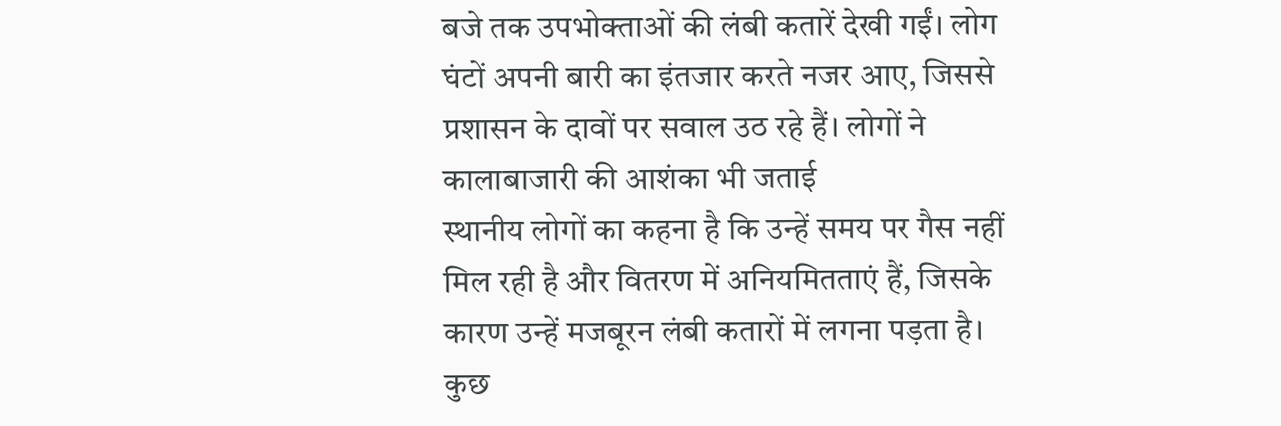बजे तक उपभोक्ताओं की लंबी कतारें देखी गईं। लोग घंटों अपनी बारी का इंतजार करते नजर आए, जिससे प्रशासन के दावों पर सवाल उठ रहे हैं। लोगों ने कालाबाजारी की आशंका भी जताई
स्थानीय लोगों का कहना है कि उन्हें समय पर गैस नहीं मिल रही है और वितरण में अनियमितताएं हैं, जिसके कारण उन्हें मजबूरन लंबी कतारों में लगना पड़ता है। कुछ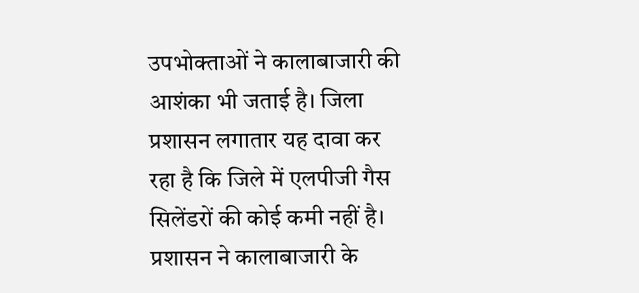उपभोक्ताओं ने कालाबाजारी की आशंका भी जताई है। जिला प्रशासन लगातार यह दावा कर रहा है कि जिले में एलपीजी गैस सिलेंडरों की कोई कमी नहीं है। प्रशासन ने कालाबाजारी के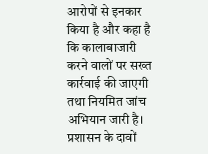आरोपों से इनकार किया है और कहा है कि कालाबाजारी करने वालों पर सख्त कार्रवाई की जाएगी तथा नियमित जांच अभियान जारी है। प्रशासन के दावों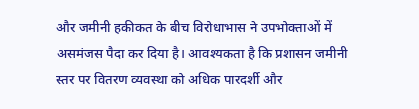और जमीनी हकीकत के बीच विरोधाभास ने उपभोक्ताओं में असमंजस पैदा कर दिया है। आवश्यकता है कि प्रशासन जमीनी स्तर पर वितरण व्यवस्था को अधिक पारदर्शी और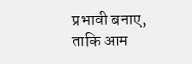प्रभावी बनाए, ताकि आम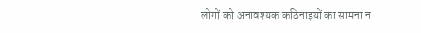लोगों को अनावश्यक कठिनाइयों का सामना न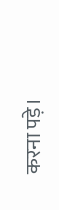करना पड़े।